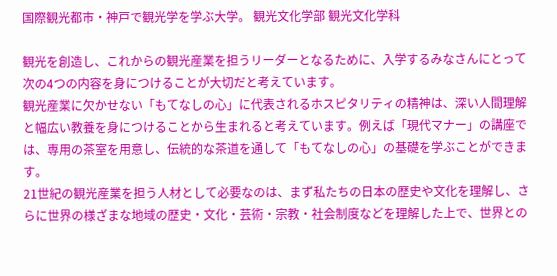国際観光都市・神戸で観光学を学ぶ大学。 観光文化学部 観光文化学科

観光を創造し、これからの観光産業を担うリーダーとなるために、入学するみなさんにとって次の4つの内容を身につけることが大切だと考えています。
観光産業に欠かせない「もてなしの心」に代表されるホスピタリティの精神は、深い人間理解と幅広い教養を身につけることから生まれると考えています。例えば「現代マナー」の講座では、専用の茶室を用意し、伝統的な茶道を通して「もてなしの心」の基礎を学ぶことができます。
21世紀の観光産業を担う人材として必要なのは、まず私たちの日本の歴史や文化を理解し、さらに世界の様ざまな地域の歴史・文化・芸術・宗教・社会制度などを理解した上で、世界との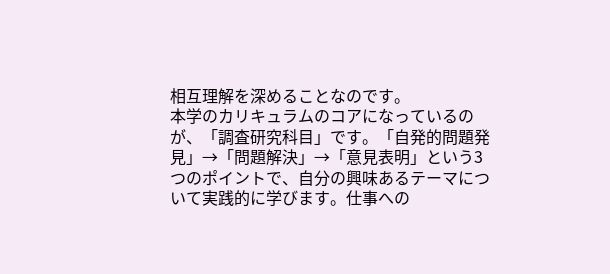相互理解を深めることなのです。
本学のカリキュラムのコアになっているのが、「調査研究科目」です。「自発的問題発見」→「問題解決」→「意見表明」という3つのポイントで、自分の興味あるテーマについて実践的に学びます。仕事への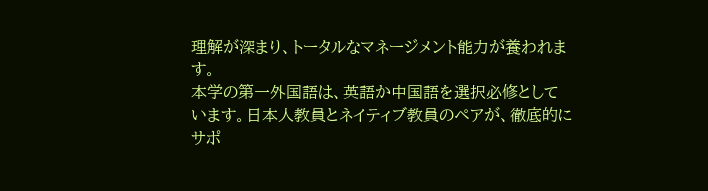理解が深まり、トータルなマネージメント能力が養われます。
本学の第一外国語は、英語か中国語を選択必修としています。日本人教員とネイティブ教員のペアが、徹底的にサポ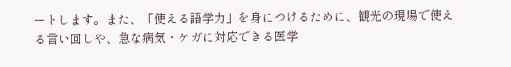ートします。また、「使える語学力」を身につけるために、観光の現場で使える言い回しや、急な病気・ケガに対応できる医学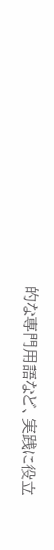的な専門用語など、実践に役立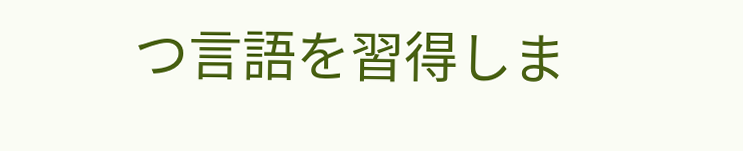つ言語を習得しま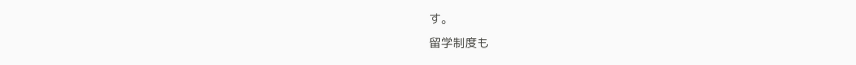す。
留学制度も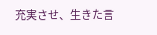充実させ、生きた言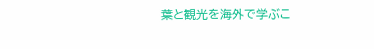葉と観光を海外で学ぶこ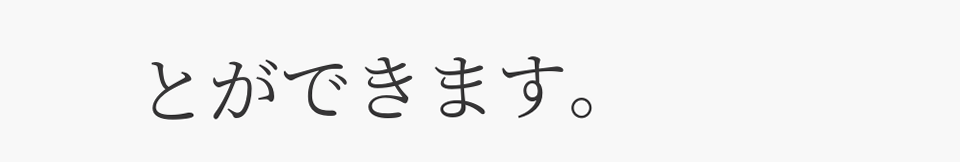とができます。